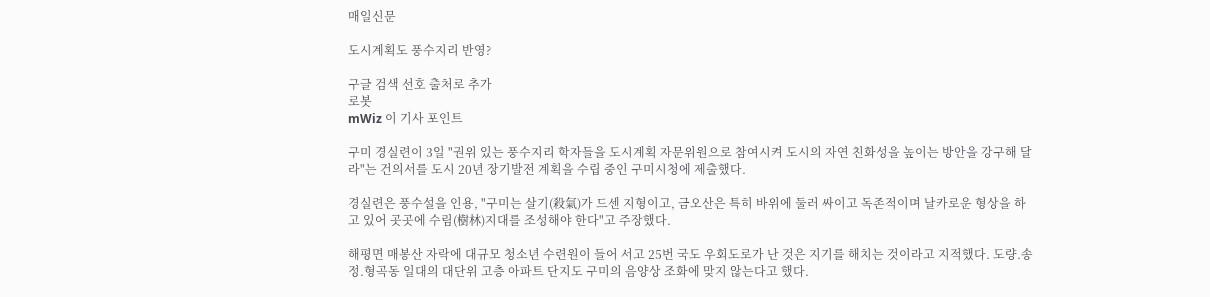매일신문

도시계획도 풍수지리 반영?

구글 검색 선호 출처로 추가
로봇
mWiz 이 기사 포인트

구미 경실련이 3일 "권위 있는 풍수지리 학자들을 도시계획 자문위원으로 참여시켜 도시의 자연 친화성을 높이는 방안을 강구해 달라"는 건의서를 도시 20년 장기발전 계획을 수립 중인 구미시청에 제출했다.

경실련은 풍수설을 인용, "구미는 살기(殺氣)가 드센 지형이고, 금오산은 특히 바위에 둘러 싸이고 독존적이며 날카로운 형상을 하고 있어 곳곳에 수림(樹林)지대를 조성해야 한다"고 주장했다.

해평면 매봉산 자락에 대규모 청소년 수련원이 들어 서고 25번 국도 우회도로가 난 것은 지기를 해치는 것이라고 지적했다. 도량.송정.형곡동 일대의 대단위 고층 아파트 단지도 구미의 음양상 조화에 맞지 않는다고 했다.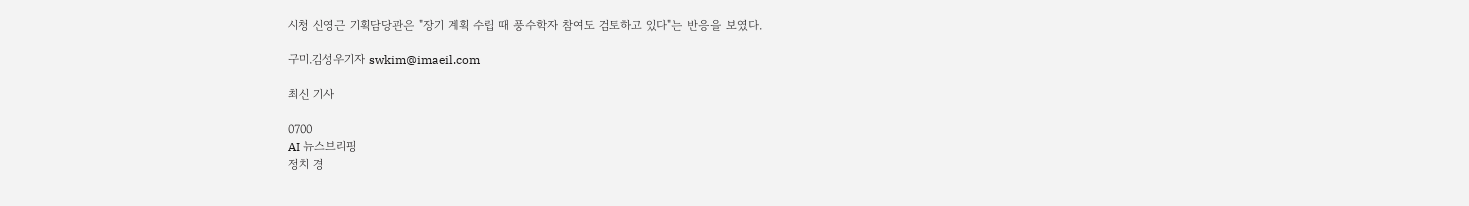시청 신영근 기획담당관은 "장기 계획 수립 때 풍수학자 참여도 검토하고 있다"는 반응을 보였다.

구미.김성우기자 swkim@imaeil.com

최신 기사

0700
AI 뉴스브리핑
정치 경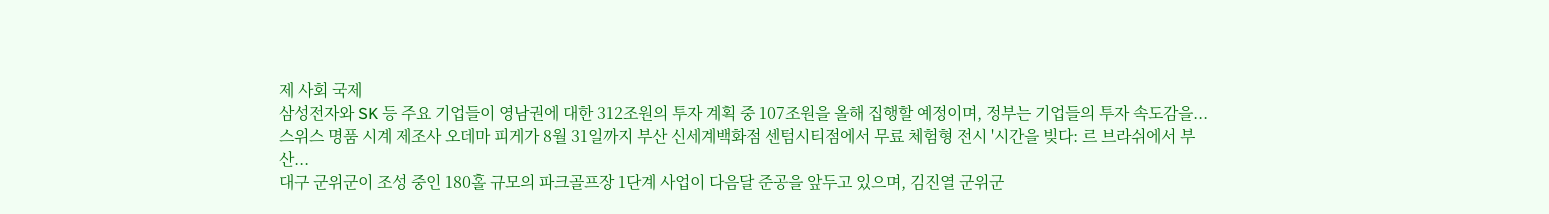제 사회 국제
삼성전자와 SK 등 주요 기업들이 영남권에 대한 312조원의 투자 계획 중 107조원을 올해 집행할 예정이며, 정부는 기업들의 투자 속도감을...
스위스 명품 시계 제조사 오데마 피게가 8월 31일까지 부산 신세계백화점 센텀시티점에서 무료 체험형 전시 '시간을 빚다: 르 브라쉬에서 부산...
대구 군위군이 조성 중인 180홀 규모의 파크골프장 1단계 사업이 다음달 준공을 앞두고 있으며, 김진열 군위군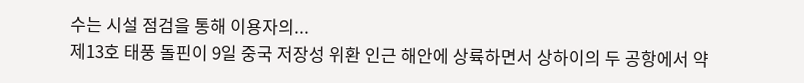수는 시설 점검을 통해 이용자의...
제13호 태풍 돌핀이 9일 중국 저장성 위환 인근 해안에 상륙하면서 상하이의 두 공항에서 약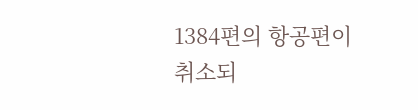1384편의 항공편이 취소되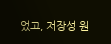었고, 저장성 원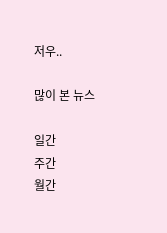저우..

많이 본 뉴스

일간
주간
월간